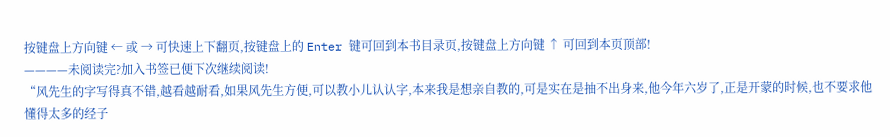按键盘上方向键 ← 或 → 可快速上下翻页,按键盘上的 Enter 键可回到本书目录页,按键盘上方向键 ↑ 可回到本页顶部!
————未阅读完?加入书签已便下次继续阅读!
“风先生的字写得真不错,越看越耐看,如果风先生方便,可以教小儿认认字,本来我是想亲自教的,可是实在是抽不出身来,他今年六岁了,正是开蒙的时候,也不要求他懂得太多的经子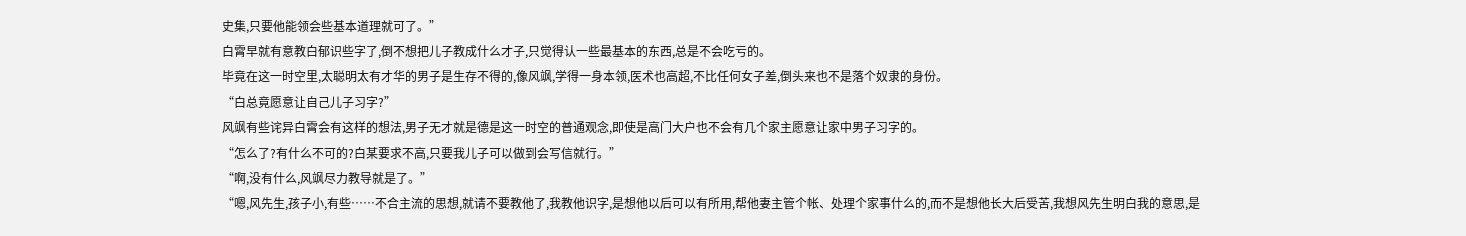史集,只要他能领会些基本道理就可了。”
白霄早就有意教白郁识些字了,倒不想把儿子教成什么才子,只觉得认一些最基本的东西,总是不会吃亏的。
毕竟在这一时空里,太聪明太有才华的男子是生存不得的,像风飒,学得一身本领,医术也高超,不比任何女子差,倒头来也不是落个奴隶的身份。
“白总竟愿意让自己儿子习字?”
风飒有些诧异白霄会有这样的想法,男子无才就是德是这一时空的普通观念,即使是高门大户也不会有几个家主愿意让家中男子习字的。
“怎么了?有什么不可的?白某要求不高,只要我儿子可以做到会写信就行。”
“啊,没有什么,风飒尽力教导就是了。”
“嗯,风先生,孩子小,有些……不合主流的思想,就请不要教他了,我教他识字,是想他以后可以有所用,帮他妻主管个帐、处理个家事什么的,而不是想他长大后受苦,我想风先生明白我的意思,是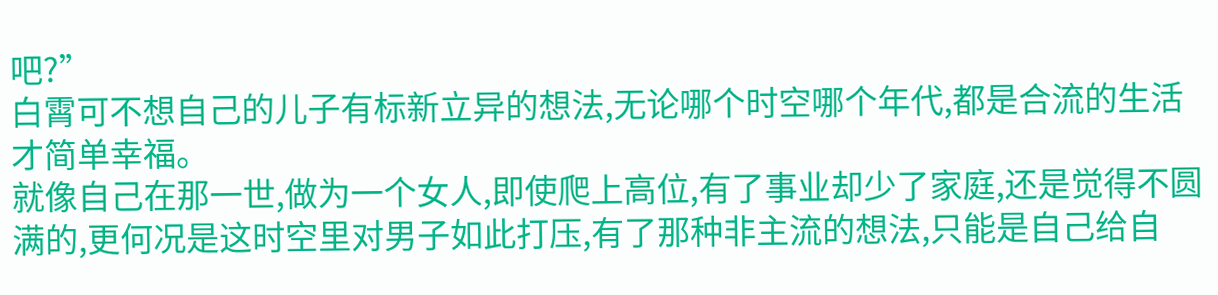吧?”
白霄可不想自己的儿子有标新立异的想法,无论哪个时空哪个年代,都是合流的生活才简单幸福。
就像自己在那一世,做为一个女人,即使爬上高位,有了事业却少了家庭,还是觉得不圆满的,更何况是这时空里对男子如此打压,有了那种非主流的想法,只能是自己给自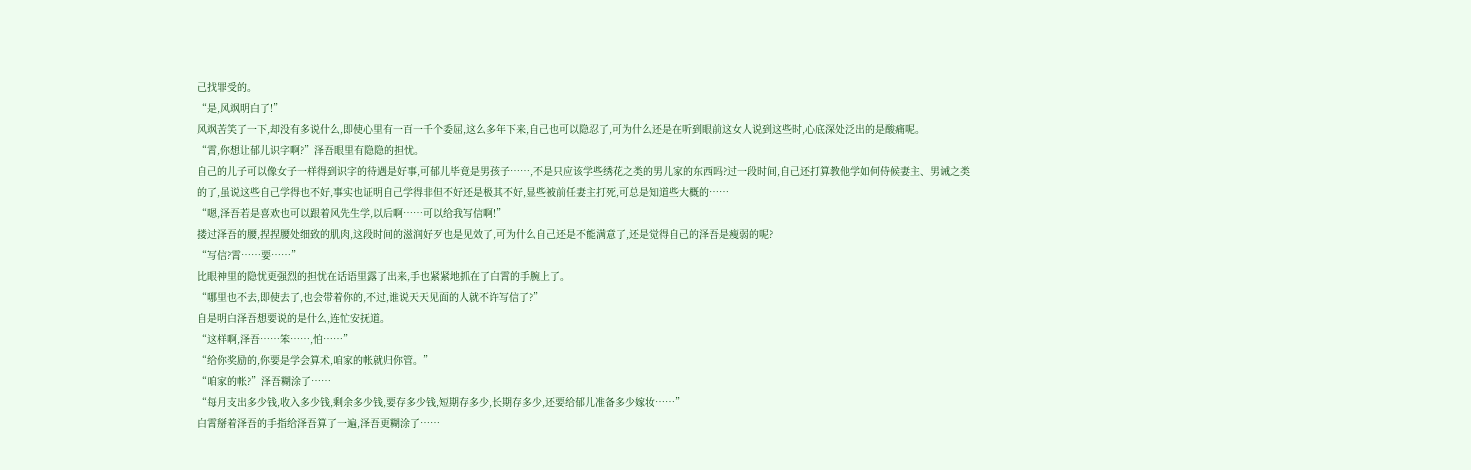己找罪受的。
“是,风飒明白了!”
风飒苦笑了一下,却没有多说什么,即使心里有一百一千个委屈,这么多年下来,自己也可以隐忍了,可为什么还是在听到眼前这女人说到这些时,心底深处泛出的是酸痛呢。
“霄,你想让郁儿识字啊?”泽吾眼里有隐隐的担忧。
自己的儿子可以像女子一样得到识字的待遇是好事,可郁儿毕竟是男孩子……,不是只应该学些绣花之类的男儿家的东西吗?过一段时间,自己还打算教他学如何侍候妻主、男诫之类的了,虽说这些自己学得也不好,事实也证明自己学得非但不好还是极其不好,显些被前任妻主打死,可总是知道些大概的……
“嗯,泽吾若是喜欢也可以跟着风先生学,以后啊……可以给我写信啊!”
搂过泽吾的腰,捏捏腰处细致的肌肉,这段时间的滋润好歹也是见效了,可为什么自己还是不能满意了,还是觉得自己的泽吾是瘦弱的呢?
“写信?霄……要……”
比眼神里的隐忧更强烈的担忧在话语里露了出来,手也紧紧地抓在了白霄的手腕上了。
“哪里也不去,即使去了,也会带着你的,不过,谁说天天见面的人就不许写信了?”
自是明白泽吾想要说的是什么,连忙安抚道。
“这样啊,泽吾……笨……,怕……”
“给你奖励的,你要是学会算术,咱家的帐就归你管。”
“咱家的帐?”泽吾糊涂了……
“每月支出多少钱,收入多少钱,剩余多少钱,要存多少钱,短期存多少,长期存多少,还要给郁儿准备多少嫁妆……”
白霄掰着泽吾的手指给泽吾算了一遍,泽吾更糊涂了……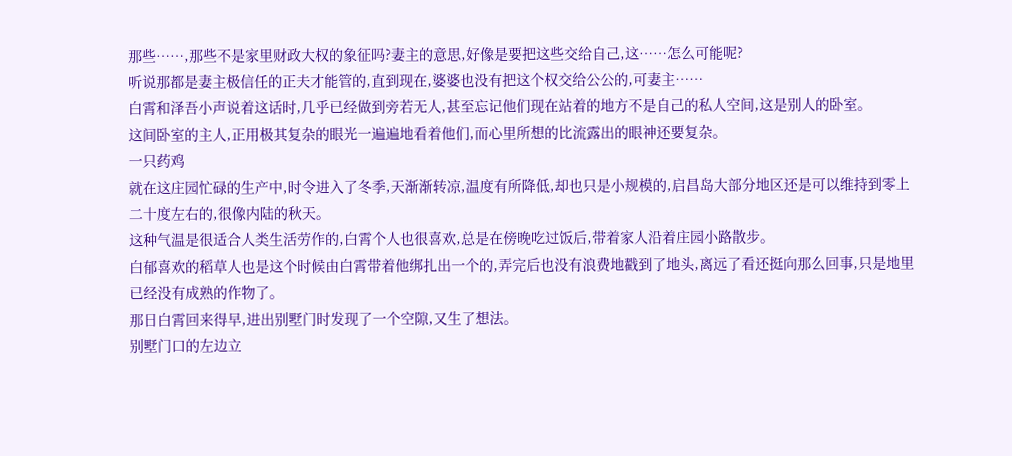那些……,那些不是家里财政大权的象征吗?妻主的意思,好像是要把这些交给自己,这……怎么可能呢?
听说那都是妻主极信任的正夫才能管的,直到现在,婆婆也没有把这个权交给公公的,可妻主……
白霄和泽吾小声说着这话时,几乎已经做到旁若无人,甚至忘记他们现在站着的地方不是自己的私人空间,这是别人的卧室。
这间卧室的主人,正用极其复杂的眼光一遍遍地看着他们,而心里所想的比流露出的眼神还要复杂。
一只药鸡
就在这庄园忙碌的生产中,时令进入了冬季,天渐渐转凉,温度有所降低,却也只是小规模的,启昌岛大部分地区还是可以维持到零上二十度左右的,很像内陆的秋天。
这种气温是很适合人类生活劳作的,白霄个人也很喜欢,总是在傍晚吃过饭后,带着家人沿着庄园小路散步。
白郁喜欢的稻草人也是这个时候由白霄带着他绑扎出一个的,弄完后也没有浪费地戳到了地头,离远了看还挺向那么回事,只是地里已经没有成熟的作物了。
那日白霄回来得早,进出别墅门时发现了一个空隙,又生了想法。
别墅门口的左边立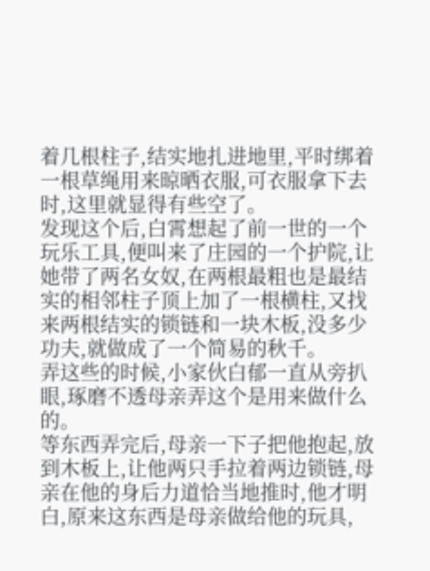着几根柱子,结实地扎进地里,平时绑着一根草绳用来晾晒衣服,可衣服拿下去时,这里就显得有些空了。
发现这个后,白霄想起了前一世的一个玩乐工具,便叫来了庄园的一个护院,让她带了两名女奴,在两根最粗也是最结实的相邻柱子顶上加了一根横柱,又找来两根结实的锁链和一块木板,没多少功夫,就做成了一个简易的秋千。
弄这些的时候,小家伙白郁一直从旁扒眼,琢磨不透母亲弄这个是用来做什么的。
等东西弄完后,母亲一下子把他抱起,放到木板上,让他两只手拉着两边锁链,母亲在他的身后力道恰当地推时,他才明白,原来这东西是母亲做给他的玩具,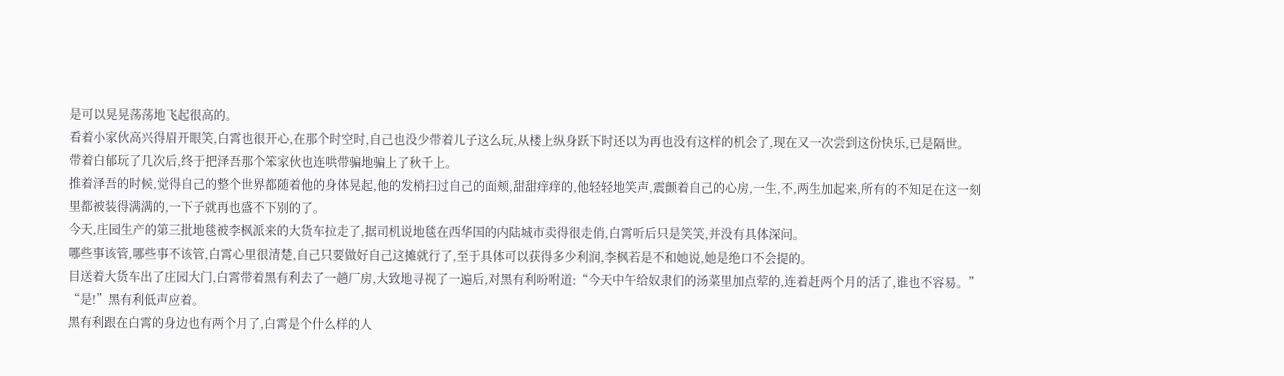是可以晃晃荡荡地飞起很高的。
看着小家伙高兴得眉开眼笑,白霄也很开心,在那个时空时,自己也没少带着儿子这么玩,从楼上纵身跃下时还以为再也没有这样的机会了,现在又一次尝到这份快乐,已是隔世。
带着白郁玩了几次后,终于把泽吾那个笨家伙也连哄带骗地骗上了秋千上。
推着泽吾的时候,觉得自己的整个世界都随着他的身体晃起,他的发梢扫过自己的面颊,甜甜痒痒的,他轻轻地笑声,震颤着自己的心房,一生,不,两生加起来,所有的不知足在这一刻里都被装得满满的,一下子就再也盛不下别的了。
今天,庄园生产的第三批地毯被李枫派来的大货车拉走了,据司机说地毯在西华国的内陆城市卖得很走俏,白霄听后只是笑笑,并没有具体深问。
哪些事该管,哪些事不该管,白霄心里很清楚,自己只要做好自己这摊就行了,至于具体可以获得多少利润,李枫若是不和她说,她是绝口不会提的。
目送着大货车出了庄园大门,白霄带着黑有利去了一趟厂房,大致地寻视了一遍后,对黑有利吩咐道:“今天中午给奴隶们的汤菜里加点荤的,连着赶两个月的活了,谁也不容易。”
“是!”黑有利低声应着。
黑有利跟在白霄的身边也有两个月了,白霄是个什么样的人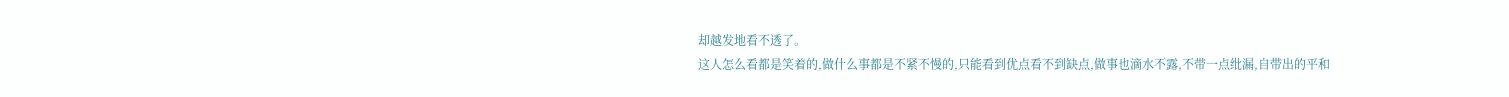却越发地看不透了。
这人怎么看都是笑着的,做什么事都是不紧不慢的,只能看到优点看不到缺点,做事也滴水不露,不带一点纰漏,自带出的平和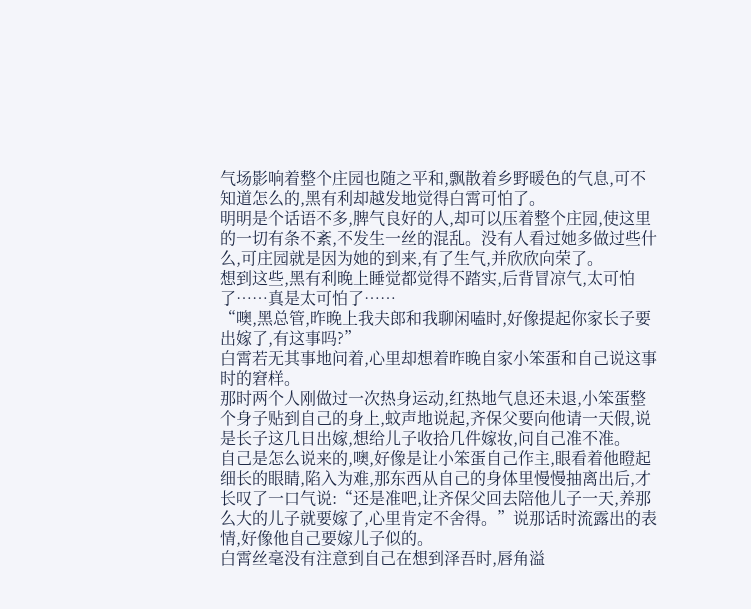气场影响着整个庄园也随之平和,飘散着乡野暖色的气息,可不知道怎么的,黑有利却越发地觉得白霄可怕了。
明明是个话语不多,脾气良好的人,却可以压着整个庄园,使这里的一切有条不紊,不发生一丝的混乱。没有人看过她多做过些什么,可庄园就是因为她的到来,有了生气,并欣欣向荣了。
想到这些,黑有利晚上睡觉都觉得不踏实,后背冒凉气,太可怕了……真是太可怕了……
“噢,黑总管,昨晚上我夫郎和我聊闲嗑时,好像提起你家长子要出嫁了,有这事吗?”
白霄若无其事地问着,心里却想着昨晚自家小笨蛋和自己说这事时的窘样。
那时两个人刚做过一次热身运动,红热地气息还未退,小笨蛋整个身子贴到自己的身上,蚊声地说起,齐保父要向他请一天假,说是长子这几日出嫁,想给儿子收拾几件嫁妆,问自己准不准。
自己是怎么说来的,噢,好像是让小笨蛋自己作主,眼看着他瞪起细长的眼睛,陷入为难,那东西从自己的身体里慢慢抽离出后,才长叹了一口气说:“还是准吧,让齐保父回去陪他儿子一天,养那么大的儿子就要嫁了,心里肯定不舍得。”说那话时流露出的表情,好像他自己要嫁儿子似的。
白霄丝毫没有注意到自己在想到泽吾时,唇角溢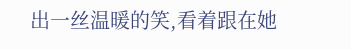出一丝温暖的笑,看着跟在她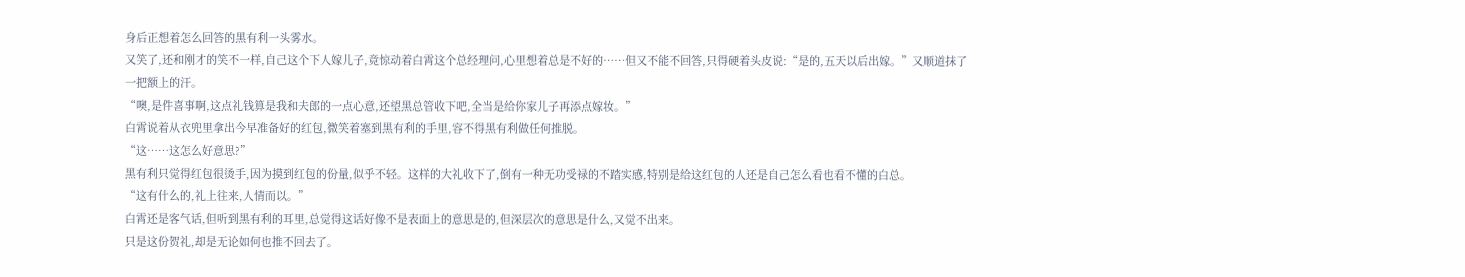身后正想着怎么回答的黑有利一头雾水。
又笑了,还和刚才的笑不一样,自己这个下人嫁儿子,竟惊动着白霄这个总经理问,心里想着总是不好的……但又不能不回答,只得硬着头皮说:“是的,五天以后出嫁。”又顺道抹了一把额上的汗。
“噢,是件喜事啊,这点礼钱算是我和夫郎的一点心意,还望黑总管收下吧,全当是给你家儿子再添点嫁妆。”
白霄说着从衣兜里拿出今早准备好的红包,微笑着塞到黑有利的手里,容不得黑有利做任何推脱。
“这……这怎么好意思?”
黑有利只觉得红包很烫手,因为摸到红包的份量,似乎不轻。这样的大礼收下了,倒有一种无功受禄的不踏实感,特别是给这红包的人还是自己怎么看也看不懂的白总。
“这有什么的,礼上往来,人情而以。”
白霄还是客气话,但听到黑有利的耳里,总觉得这话好像不是表面上的意思是的,但深层次的意思是什么,又觉不出来。
只是这份贺礼,却是无论如何也推不回去了。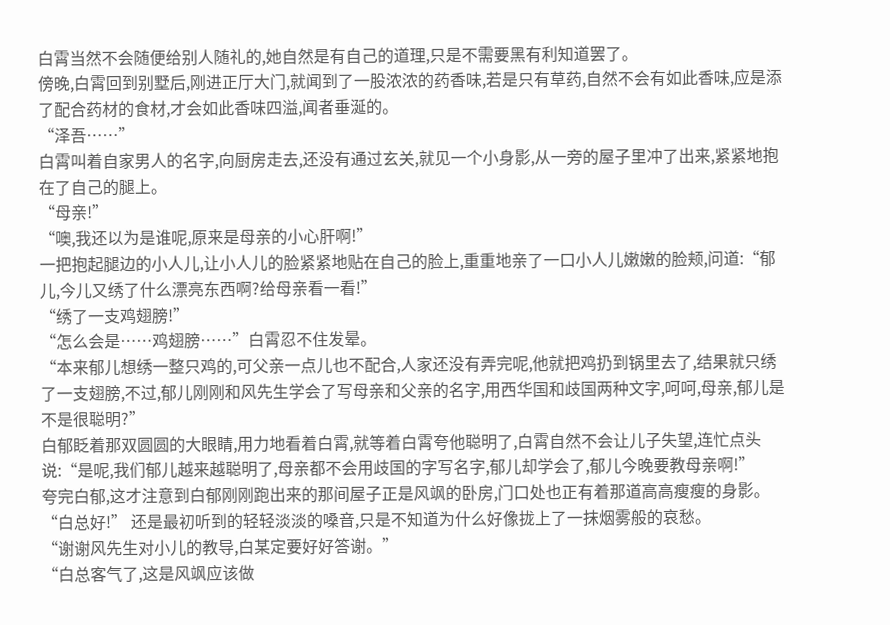白霄当然不会随便给别人随礼的,她自然是有自己的道理,只是不需要黑有利知道罢了。
傍晚,白霄回到别墅后,刚进正厅大门,就闻到了一股浓浓的药香味,若是只有草药,自然不会有如此香味,应是添了配合药材的食材,才会如此香味四溢,闻者垂涎的。
“泽吾……”
白霄叫着自家男人的名字,向厨房走去,还没有通过玄关,就见一个小身影,从一旁的屋子里冲了出来,紧紧地抱在了自己的腿上。
“母亲!”
“噢,我还以为是谁呢,原来是母亲的小心肝啊!”
一把抱起腿边的小人儿,让小人儿的脸紧紧地贴在自己的脸上,重重地亲了一口小人儿嫩嫩的脸颊,问道:“郁儿,今儿又绣了什么漂亮东西啊?给母亲看一看!”
“绣了一支鸡翅膀!”
“怎么会是……鸡翅膀……”白霄忍不住发晕。
“本来郁儿想绣一整只鸡的,可父亲一点儿也不配合,人家还没有弄完呢,他就把鸡扔到锅里去了,结果就只绣了一支翅膀,不过,郁儿刚刚和风先生学会了写母亲和父亲的名字,用西华国和歧国两种文字,呵呵,母亲,郁儿是不是很聪明?”
白郁眨着那双圆圆的大眼睛,用力地看着白霄,就等着白霄夸他聪明了,白霄自然不会让儿子失望,连忙点头说:“是呢,我们郁儿越来越聪明了,母亲都不会用歧国的字写名字,郁儿却学会了,郁儿今晚要教母亲啊!”
夸完白郁,这才注意到白郁刚刚跑出来的那间屋子正是风飒的卧房,门口处也正有着那道高高瘦瘦的身影。
“白总好!” 还是最初听到的轻轻淡淡的嗓音,只是不知道为什么好像拢上了一抹烟雾般的哀愁。
“谢谢风先生对小儿的教导,白某定要好好答谢。”
“白总客气了,这是风飒应该做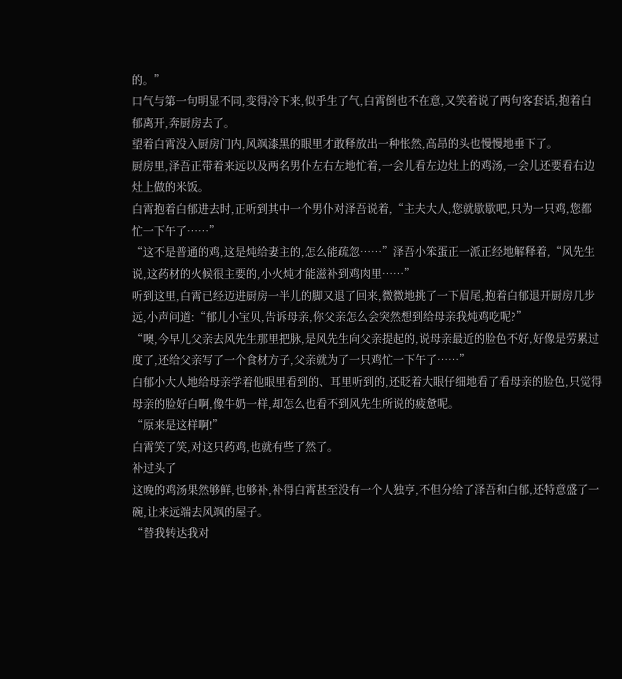的。”
口气与第一句明显不同,变得冷下来,似乎生了气,白霄倒也不在意,又笑着说了两句客套话,抱着白郁离开,奔厨房去了。
望着白霄没入厨房门内,风飒漆黑的眼里才敢释放出一种怅然,高昂的头也慢慢地垂下了。
厨房里,泽吾正带着来远以及两名男仆左右左地忙着,一会儿看左边灶上的鸡汤,一会儿还要看右边灶上做的米饭。
白霄抱着白郁进去时,正听到其中一个男仆对泽吾说着,“主夫大人,您就歇歇吧,只为一只鸡,您都忙一下午了……”
“这不是普通的鸡,这是炖给妻主的,怎么能疏忽……”泽吾小笨蛋正一派正经地解释着,“风先生说,这药材的火候很主要的,小火炖才能滋补到鸡肉里……”
听到这里,白霄已经迈进厨房一半儿的脚又退了回来,微微地挑了一下眉尾,抱着白郁退开厨房几步远,小声问道:“郁儿小宝贝,告诉母亲,你父亲怎么会突然想到给母亲我炖鸡吃呢?”
“噢,今早儿父亲去风先生那里把脉,是风先生向父亲提起的,说母亲最近的脸色不好,好像是劳累过度了,还给父亲写了一个食材方子,父亲就为了一只鸡忙一下午了……”
白郁小大人地给母亲学着他眼里看到的、耳里听到的,还眨着大眼仔细地看了看母亲的脸色,只觉得母亲的脸好白啊,像牛奶一样,却怎么也看不到风先生所说的疲惫呢。
“原来是这样啊!”
白霄笑了笑,对这只药鸡,也就有些了然了。
补过头了
这晚的鸡汤果然够鲜,也够补,补得白霄甚至没有一个人独亨,不但分给了泽吾和白郁,还特意盛了一碗,让来远端去风飒的屋子。
“替我转达我对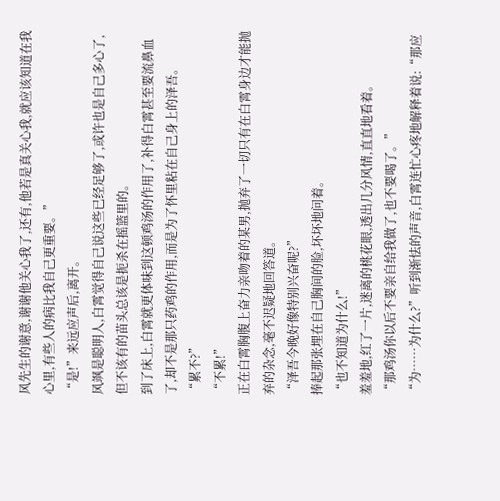风先生的谢意,谢谢他关心我了,还有,他若是真关心我,就应该知道在我心里,有些人的病比我自己更重要。”
“是!”来远应声后,离开。
风飒是聪明人,白霄觉得自己说这些已经足够了,或许也是自己多心了,但不该有的苗头总该是扼杀在摇篮里的。
到了床上,白霄就更体味到这顿鸡汤的作用了,补得白霄甚至要流鼻血了,却不是那只药鸡的作用,而是为了怀里粘在自己身上的泽吾。
“累不?”
“不累!”
正在白霄胸腹上奋力亲吻着的某男,抛弃了一切只有在白霄身边才能抛弃的杂念,毫不迟疑地回答道。
“泽吾今晚好像特别兴奋呢?”
捧起那张埋在自己胸间的脸,坏坏地问着。
“也不知道为什么!”
羞羞地,红了一片,迷离的桃花眼,透出几分风情,直直地看着。
“那鸡汤你以后不要亲自给我做了,也不要喝了。”
“为……为什么?”听到渐怯的声音,白霄连忙心疼地解释着说:“那应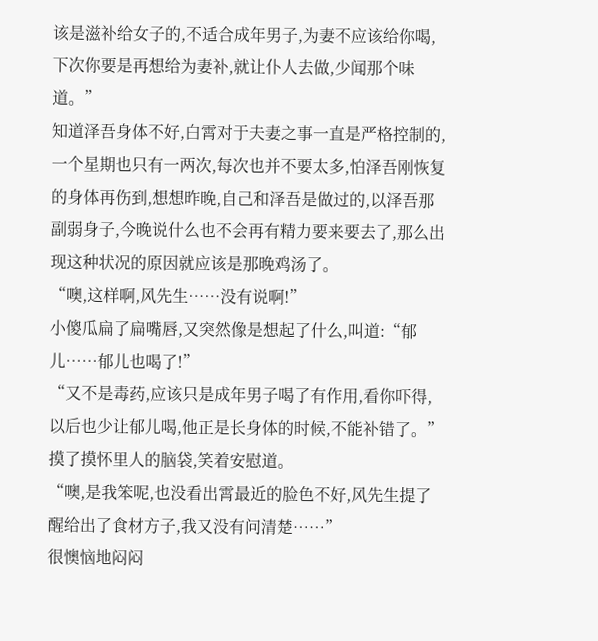该是滋补给女子的,不适合成年男子,为妻不应该给你喝,下次你要是再想给为妻补,就让仆人去做,少闻那个味道。”
知道泽吾身体不好,白霄对于夫妻之事一直是严格控制的,一个星期也只有一两次,每次也并不要太多,怕泽吾刚恢复的身体再伤到,想想昨晚,自己和泽吾是做过的,以泽吾那副弱身子,今晚说什么也不会再有精力要来要去了,那么出现这种状况的原因就应该是那晚鸡汤了。
“噢,这样啊,风先生……没有说啊!”
小傻瓜扁了扁嘴唇,又突然像是想起了什么,叫道:“郁儿……郁儿也喝了!”
“又不是毒药,应该只是成年男子喝了有作用,看你吓得,以后也少让郁儿喝,他正是长身体的时候,不能补错了。”
摸了摸怀里人的脑袋,笑着安慰道。
“噢,是我笨呢,也没看出霄最近的脸色不好,风先生提了醒给出了食材方子,我又没有问清楚……”
很懊恼地闷闷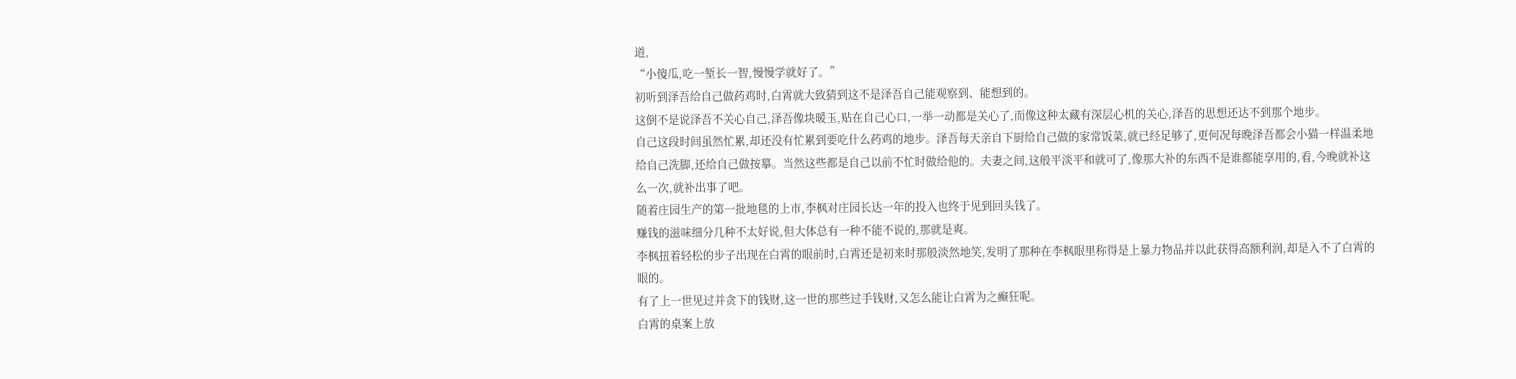道,
“小傻瓜,吃一堑长一智,慢慢学就好了。”
初听到泽吾给自己做药鸡时,白霄就大致猜到这不是泽吾自己能观察到、能想到的。
这倒不是说泽吾不关心自己,泽吾像块暖玉,贴在自己心口,一举一动都是关心了,而像这种太藏有深层心机的关心,泽吾的思想还达不到那个地步。
自己这段时间虽然忙累,却还没有忙累到要吃什么药鸡的地步。泽吾每天亲自下厨给自己做的家常饭菜,就已经足够了,更何况每晚泽吾都会小猫一样温柔地给自己洗脚,还给自己做按摹。当然这些都是自己以前不忙时做给他的。夫妻之间,这般平淡平和就可了,像那大补的东西不是谁都能享用的,看,今晚就补这么一次,就补出事了吧。
随着庄园生产的第一批地毯的上市,李枫对庄园长达一年的投入也终于见到回头钱了。
赚钱的滋味细分几种不太好说,但大体总有一种不能不说的,那就是爽。
李枫扭着轻松的步子出现在白霄的眼前时,白霄还是初来时那般淡然地笑,发明了那种在李枫眼里称得是上暴力物品并以此获得高额利润,却是入不了白霄的眼的。
有了上一世见过并贪下的钱财,这一世的那些过手钱财,又怎么能让白霄为之癫狂呢。
白霄的桌案上放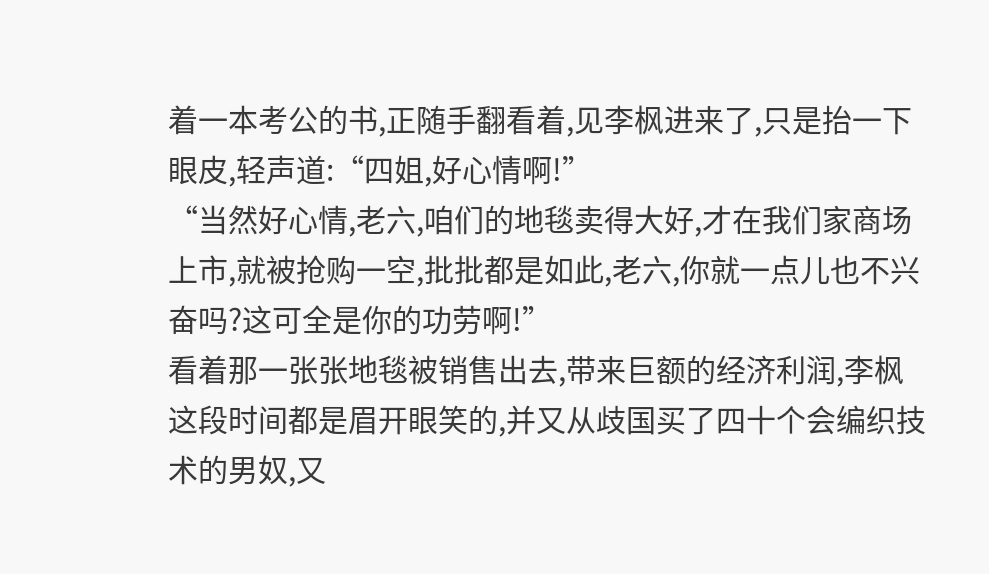着一本考公的书,正随手翻看着,见李枫进来了,只是抬一下眼皮,轻声道:“四姐,好心情啊!”
“当然好心情,老六,咱们的地毯卖得大好,才在我们家商场上市,就被抢购一空,批批都是如此,老六,你就一点儿也不兴奋吗?这可全是你的功劳啊!”
看着那一张张地毯被销售出去,带来巨额的经济利润,李枫这段时间都是眉开眼笑的,并又从歧国买了四十个会编织技术的男奴,又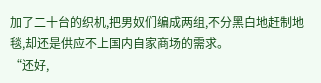加了二十台的织机,把男奴们编成两组,不分黑白地赶制地毯,却还是供应不上国内自家商场的需求。
“还好,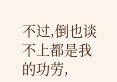不过,倒也谈不上都是我的功劳,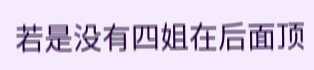若是没有四姐在后面顶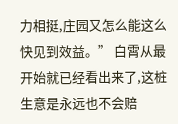力相挺,庄园又怎么能这么快见到效益。” 白霄从最开始就已经看出来了,这桩生意是永远也不会赔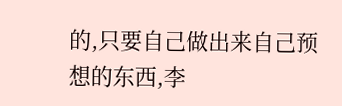的,只要自己做出来自己预想的东西,李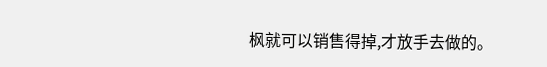枫就可以销售得掉,才放手去做的。